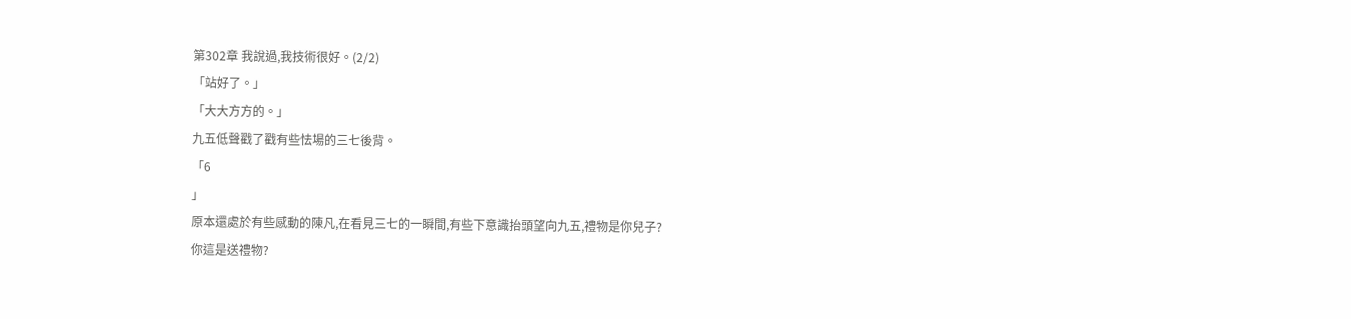第302章 我說過,我技術很好。(2/2)
「站好了。」
「大大方方的。」
九五低聲戳了戳有些怯場的三七後背。
「6
」
原本還處於有些感動的陳凡,在看見三七的一瞬間,有些下意識抬頭望向九五,禮物是你兒子?
你這是送禮物?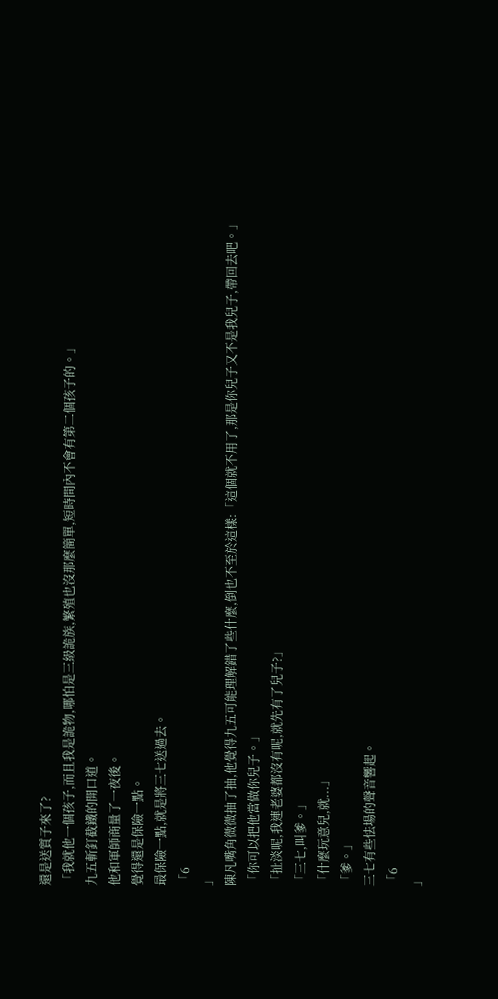還是送質子來了?
「我就他一個孩子,而且我是詭物,哪怕是三級詭族,繁殖也沒那麼簡單,短時間內不會有第二個孩子的。」
九五斬釘截鐵的開口道。
他和軍師商量了一夜後。
覺得還是保險一點。
最保險一點,就是將三七送過去。
「6
」
陳凡嘴角微微抽了抽,他覺得九五可能理解錯了些什麼,倒也不至於這樣:「這個就不用了,那是你兒子又不是我兒子,帶回去吧。」
「你可以把他當做你兒子。」
「扯淡呢,我連老婆都沒有呢,就先有了兒子?」
「三七,叫爹。」
「什麼玩意兒,就...」
「爹。」
三七有些怯場的聲音響起。
「6
」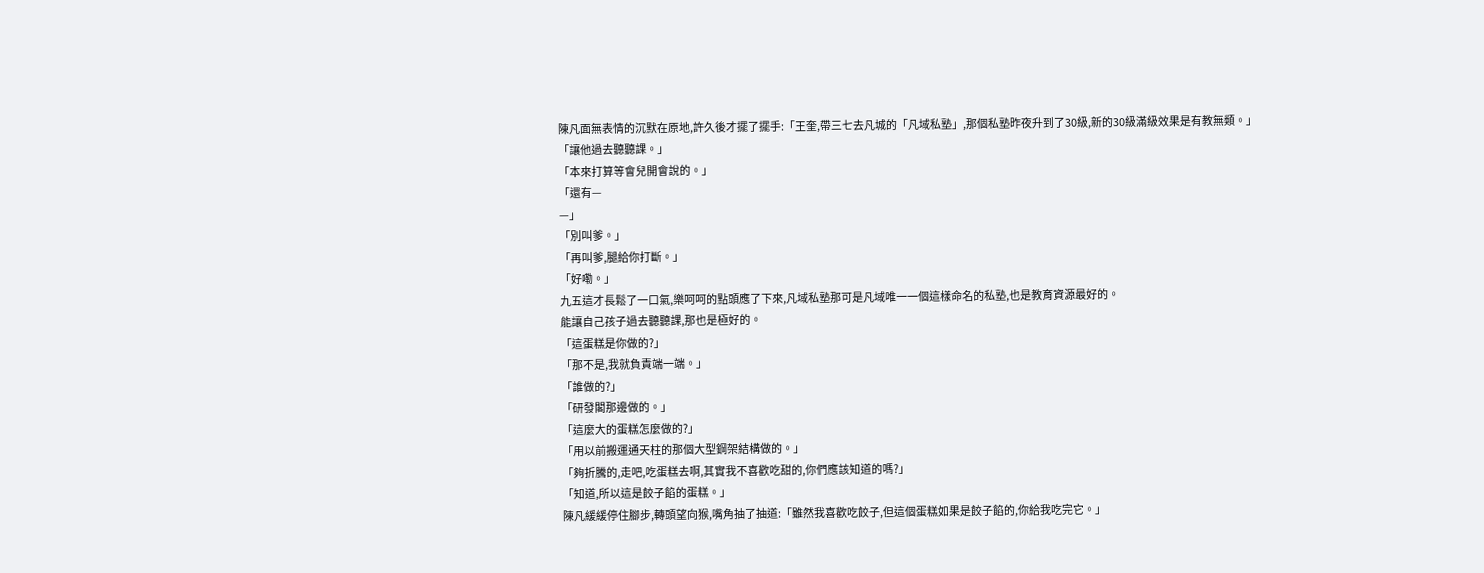陳凡面無表情的沉默在原地,許久後才擺了擺手:「王奎,帶三七去凡城的「凡域私塾」,那個私塾昨夜升到了30級,新的30級滿級效果是有教無類。」
「讓他過去聽聽課。」
「本來打算等會兒開會說的。」
「還有—
—」
「別叫爹。」
「再叫爹,腿給你打斷。」
「好嘞。」
九五這才長鬆了一口氣,樂呵呵的點頭應了下來,凡域私塾那可是凡域唯一一個這樣命名的私塾,也是教育資源最好的。
能讓自己孩子過去聽聽課,那也是極好的。
「這蛋糕是你做的?」
「那不是,我就負責端一端。」
「誰做的?」
「研發閣那邊做的。」
「這麼大的蛋糕怎麼做的?」
「用以前搬運通天柱的那個大型鋼架結構做的。」
「夠折騰的,走吧,吃蛋糕去啊,其實我不喜歡吃甜的,你們應該知道的嗎?」
「知道,所以這是餃子餡的蛋糕。」
陳凡緩緩停住腳步,轉頭望向猴,嘴角抽了抽道:「雖然我喜歡吃餃子,但這個蛋糕如果是餃子餡的,你給我吃完它。」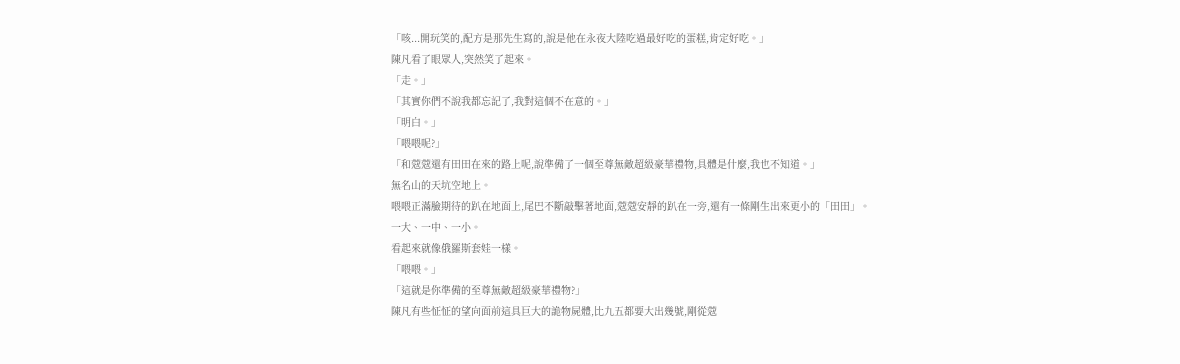「咳...開玩笑的,配方是那先生寫的,說是他在永夜大陸吃過最好吃的蛋糕,肯定好吃。」
陳凡看了眼眾人,突然笑了起來。
「走。」
「其實你們不說我都忘記了,我對這個不在意的。」
「明白。」
「喂喂呢?」
「和蔻蔻還有田田在來的路上呢,說準備了一個至尊無敵超級豪華禮物,具體是什麼,我也不知道。」
無名山的天坑空地上。
喂喂正滿臉期待的趴在地面上,尾巴不斷敲擊著地面,蔻蔻安靜的趴在一旁,還有一條剛生出來更小的「田田」。
一大、一中、一小。
看起來就像俄羅斯套娃一樣。
「喂喂。」
「這就是你準備的至尊無敵超級豪華禮物?」
陳凡有些怔怔的望向面前這具巨大的詭物屍體,比九五都要大出幾號,剛從蔻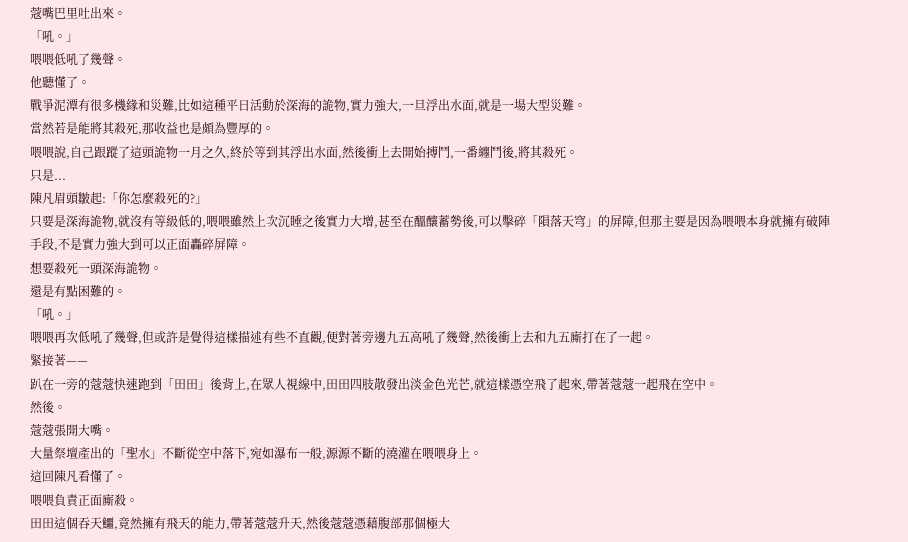蔻嘴巴里吐出來。
「吼。」
喂喂低吼了幾聲。
他聽懂了。
戰爭泥潭有很多機緣和災難,比如這種平日活動於深海的詭物,實力強大,一旦浮出水面,就是一場大型災難。
當然若是能將其殺死,那收益也是頗為豐厚的。
喂喂說,自己跟蹤了這頭詭物一月之久,終於等到其浮出水面,然後衝上去開始搏鬥,一番纏鬥後,將其殺死。
只是...
陳凡眉頭皺起:「你怎麼殺死的?」
只要是深海詭物,就沒有等級低的,喂喂雖然上次沉睡之後實力大增,甚至在醞釀蓄勢後,可以擊碎「隕落天穹」的屏障,但那主要是因為喂喂本身就擁有破陣手段,不是實力強大到可以正面轟碎屏障。
想要殺死一頭深海詭物。
還是有點困難的。
「吼。」
喂喂再次低吼了幾聲,但或許是覺得這樣描述有些不直觀,便對著旁邊九五高吼了幾聲,然後衝上去和九五廝打在了一起。
緊接著——
趴在一旁的蔻蔻快速跑到「田田」後背上,在眾人視線中,田田四肢散發出淡金色光芒,就這樣憑空飛了起來,帶著蔻蔻一起飛在空中。
然後。
蔻蔻張開大嘴。
大量祭壇產出的「聖水」不斷從空中落下,宛如瀑布一般,源源不斷的澆灌在喂喂身上。
這回陳凡看懂了。
喂喂負責正面廝殺。
田田這個吞天鱷,竟然擁有飛天的能力,帶著蔻蔻升天,然後蔻蔻憑藉腹部那個極大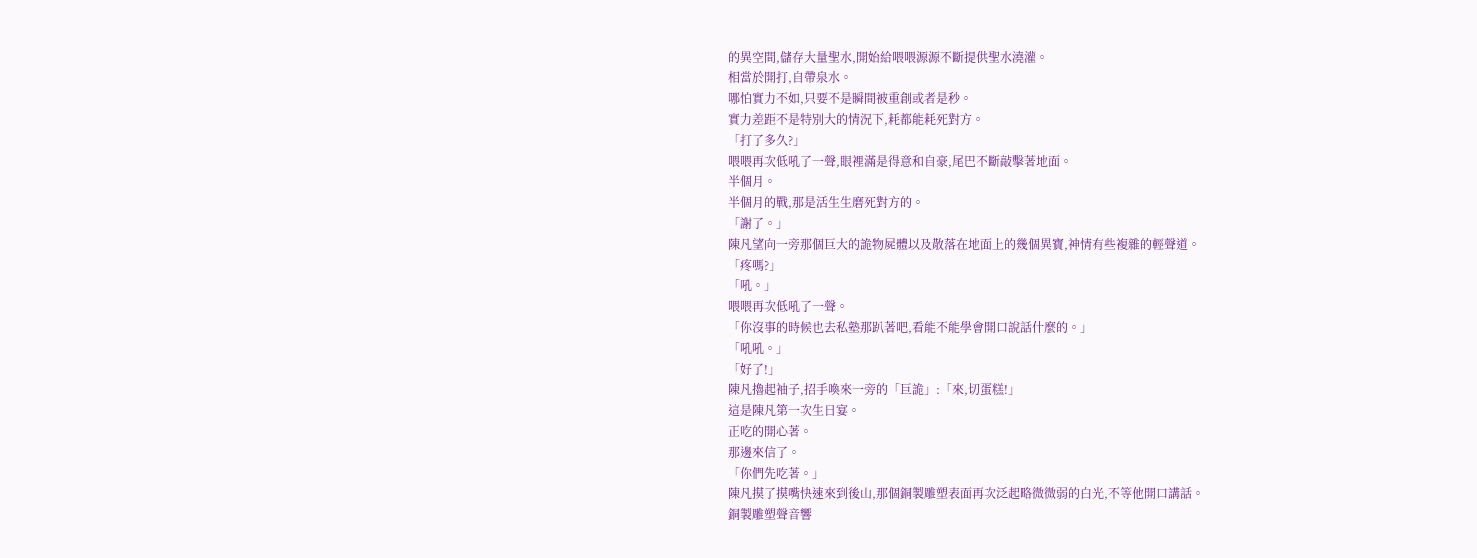的異空間,儲存大量聖水,開始給喂喂源源不斷提供聖水澆灌。
相當於開打,自帶泉水。
哪怕實力不如,只要不是瞬間被重創或者是秒。
實力差距不是特別大的情況下,耗都能耗死對方。
「打了多久?」
喂喂再次低吼了一聲,眼裡滿是得意和自豪,尾巴不斷敲擊著地面。
半個月。
半個月的戰,那是活生生磨死對方的。
「謝了。」
陳凡望向一旁那個巨大的詭物屍體以及散落在地面上的幾個異寶,神情有些複雜的輕聲道。
「疼嗎?」
「吼。」
喂喂再次低吼了一聲。
「你沒事的時候也去私塾那趴著吧,看能不能學會開口說話什麼的。」
「吼吼。」
「好了!」
陳凡擼起袖子,招手喚來一旁的「巨詭」:「來,切蛋糕!」
這是陳凡第一次生日宴。
正吃的開心著。
那邊來信了。
「你們先吃著。」
陳凡摸了摸嘴快速來到後山,那個銅製雕塑表面再次泛起略微微弱的白光,不等他開口講話。
銅製雕塑聲音響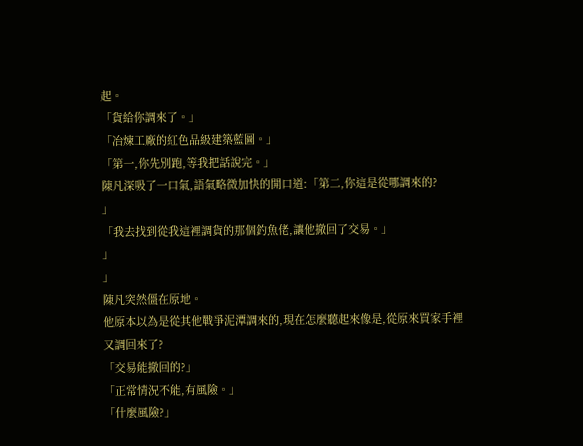起。
「貨給你調來了。」
「冶煉工廠的紅色品級建築藍圖。」
「第一,你先別跑,等我把話說完。」
陳凡深吸了一口氣,語氣略微加快的開口道:「第二,你這是從哪調來的?
」
「我去找到從我這裡調貨的那個釣魚佬,讓他撤回了交易。」
」
」
陳凡突然僵在原地。
他原本以為是從其他戰爭泥潭調來的,現在怎麼聽起來像是,從原來買家手裡又調回來了?
「交易能撤回的?」
「正常情況不能,有風險。」
「什麼風險?」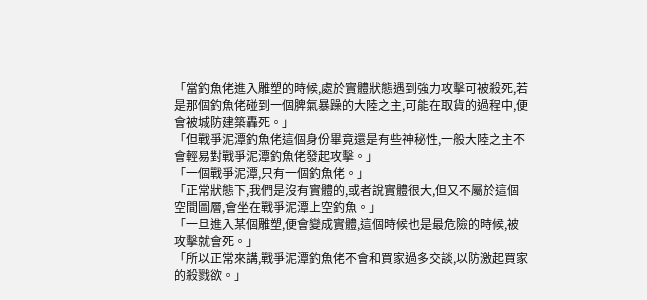「當釣魚佬進入雕塑的時候,處於實體狀態遇到強力攻擊可被殺死,若是那個釣魚佬碰到一個脾氣暴躁的大陸之主,可能在取貨的過程中,便會被城防建築轟死。」
「但戰爭泥潭釣魚佬這個身份畢竟還是有些神秘性,一般大陸之主不會輕易對戰爭泥潭釣魚佬發起攻擊。」
「一個戰爭泥潭,只有一個釣魚佬。」
「正常狀態下,我們是沒有實體的,或者說實體很大,但又不屬於這個空間圖層,會坐在戰爭泥潭上空釣魚。」
「一旦進入某個雕塑,便會變成實體,這個時候也是最危險的時候,被攻擊就會死。」
「所以正常來講,戰爭泥潭釣魚佬不會和買家過多交談,以防激起買家的殺戮欲。」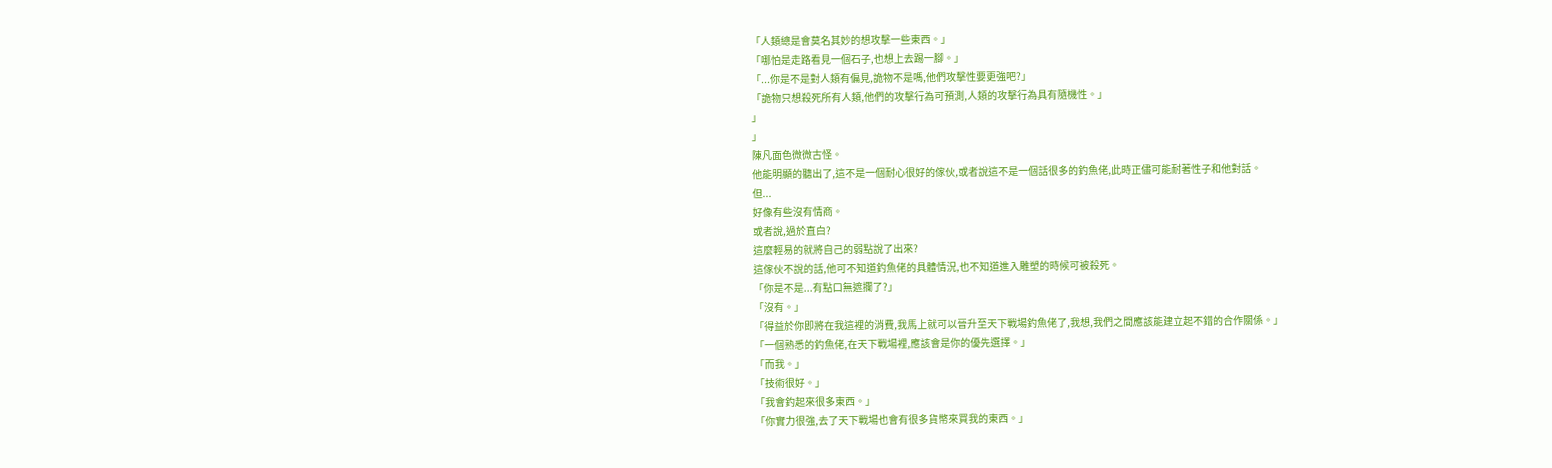「人類總是會莫名其妙的想攻擊一些東西。」
「哪怕是走路看見一個石子,也想上去踢一腳。」
「...你是不是對人類有偏見,詭物不是嗎,他們攻擊性要更強吧?」
「詭物只想殺死所有人類,他們的攻擊行為可預測,人類的攻擊行為具有隨機性。」
」
」
陳凡面色微微古怪。
他能明顯的聽出了,這不是一個耐心很好的傢伙,或者說這不是一個話很多的釣魚佬,此時正儘可能耐著性子和他對話。
但...
好像有些沒有情商。
或者說,過於直白?
這麼輕易的就將自己的弱點說了出來?
這傢伙不說的話,他可不知道釣魚佬的具體情況,也不知道進入雕塑的時候可被殺死。
「你是不是...有點口無遮攔了?」
「沒有。」
「得益於你即將在我這裡的消費,我馬上就可以晉升至天下戰場釣魚佬了,我想,我們之間應該能建立起不錯的合作關係。」
「一個熟悉的釣魚佬,在天下戰場裡,應該會是你的優先選擇。」
「而我。」
「技術很好。」
「我會釣起來很多東西。」
「你實力很強,去了天下戰場也會有很多貨幣來買我的東西。」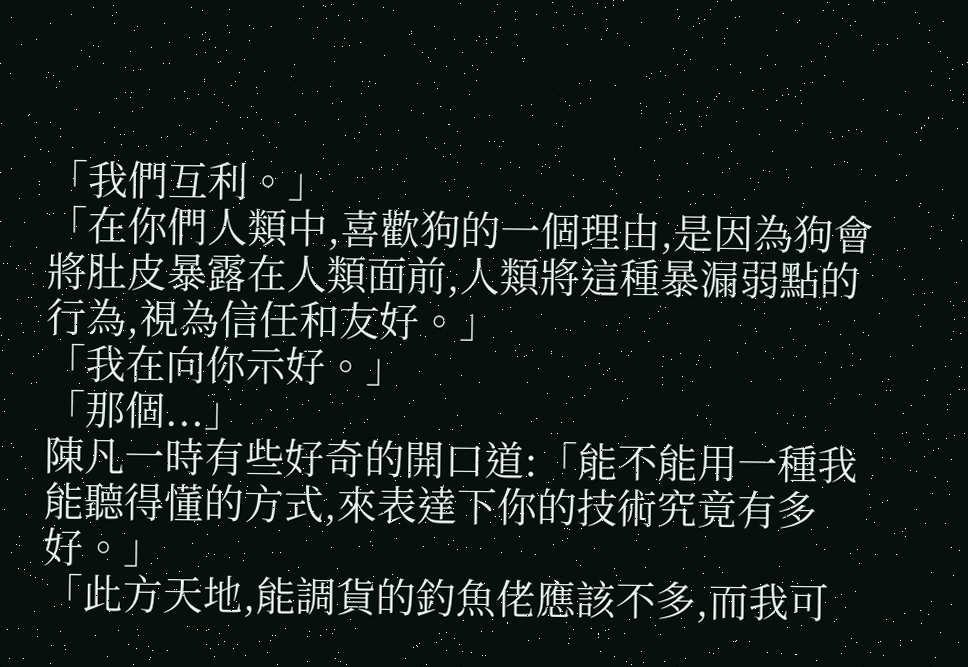「我們互利。」
「在你們人類中,喜歡狗的一個理由,是因為狗會將肚皮暴露在人類面前,人類將這種暴漏弱點的行為,視為信任和友好。」
「我在向你示好。」
「那個...」
陳凡一時有些好奇的開口道:「能不能用一種我能聽得懂的方式,來表達下你的技術究竟有多好。」
「此方天地,能調貨的釣魚佬應該不多,而我可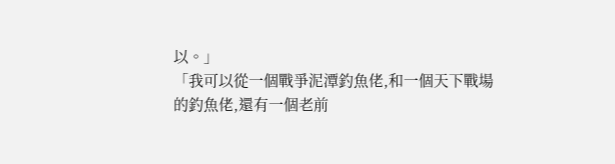以。」
「我可以從一個戰爭泥潭釣魚佬,和一個天下戰場的釣魚佬,還有一個老前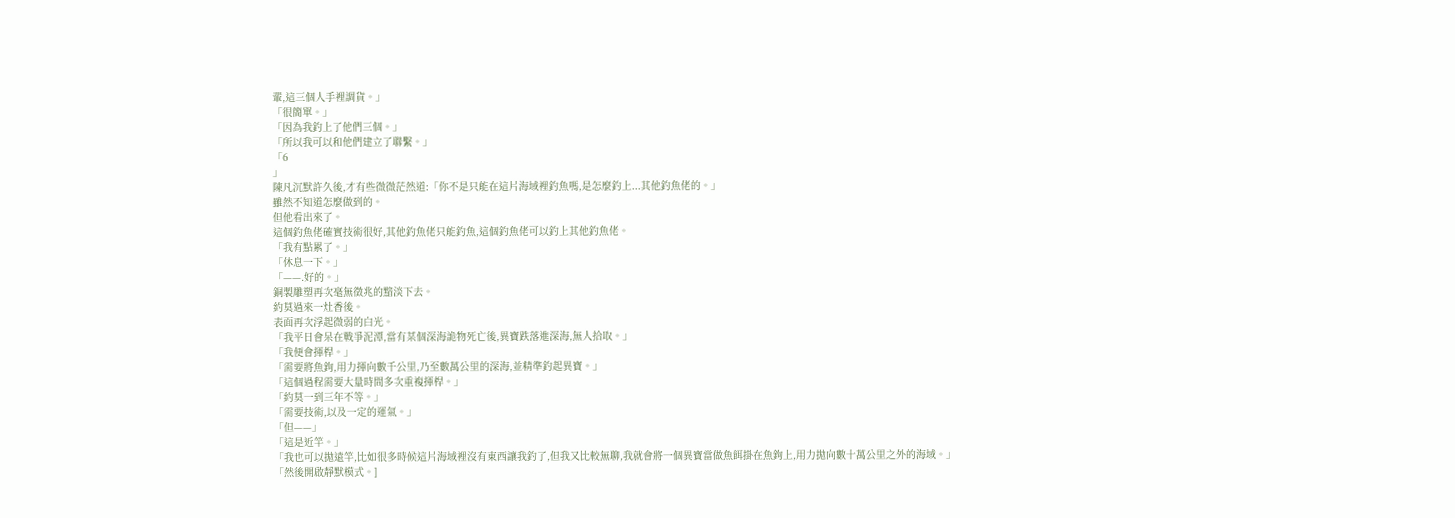輩,這三個人手裡調貨。」
「很簡單。」
「因為我釣上了他們三個。」
「所以我可以和他們建立了聯繫。」
「6
」
陳凡沉默許久後,才有些微微茫然道:「你不是只能在這片海域裡釣魚嗎,是怎麼釣上...其他釣魚佬的。」
雖然不知道怎麼做到的。
但他看出來了。
這個釣魚佬確實技術很好,其他釣魚佬只能釣魚,這個釣魚佬可以釣上其他釣魚佬。
「我有點累了。」
「休息一下。」
「——.好的。」
銅製雕塑再次毫無徵兆的黯淡下去。
約莫過來一灶香後。
表面再次浮起微弱的白光。
「我平日會呆在戰爭泥潭,當有某個深海詭物死亡後,異寶跌落進深海,無人拾取。」
「我便會揮桿。」
「需要將魚鉤,用力揮向數千公里,乃至數萬公里的深海,並精準釣起異寶。」
「這個過程需要大量時間多次重複揮桿。」
「約莫一到三年不等。」
「需要技術,以及一定的運氣。」
「但——」
「這是近竿。」
「我也可以拋遠竿,比如很多時候這片海域裡沒有東西讓我釣了,但我又比較無聊,我就會將一個異寶當做魚餌掛在魚鉤上,用力拋向數十萬公里之外的海域。」
「然後開啟靜默模式。]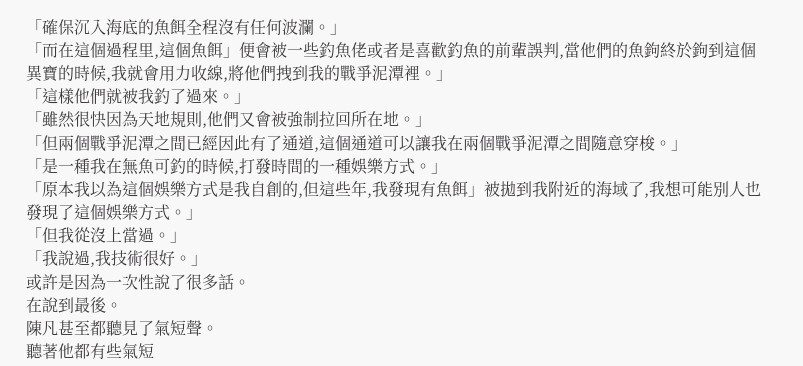「確保沉入海底的魚餌全程沒有任何波瀾。」
「而在這個過程里,這個魚餌」便會被一些釣魚佬或者是喜歡釣魚的前輩誤判,當他們的魚鉤終於鉤到這個異寶的時候,我就會用力收線,將他們拽到我的戰爭泥潭裡。」
「這樣他們就被我釣了過來。」
「雖然很快因為天地規則,他們又會被強制拉回所在地。」
「但兩個戰爭泥潭之間已經因此有了通道,這個通道可以讓我在兩個戰爭泥潭之間隨意穿梭。」
「是一種我在無魚可釣的時候,打發時間的一種娛樂方式。」
「原本我以為這個娛樂方式是我自創的,但這些年,我發現有魚餌」被拋到我附近的海域了,我想可能別人也發現了這個娛樂方式。」
「但我從沒上當過。」
「我說過,我技術很好。」
或許是因為一次性說了很多話。
在說到最後。
陳凡甚至都聽見了氣短聲。
聽著他都有些氣短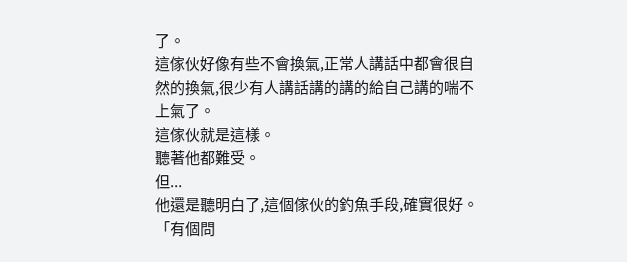了。
這傢伙好像有些不會換氣,正常人講話中都會很自然的換氣,很少有人講話講的講的給自己講的喘不上氣了。
這傢伙就是這樣。
聽著他都難受。
但...
他還是聽明白了,這個傢伙的釣魚手段,確實很好。
「有個問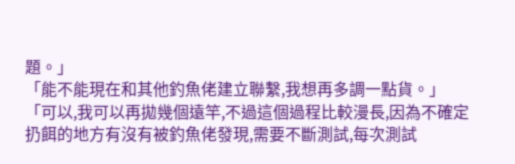題。」
「能不能現在和其他釣魚佬建立聯繫,我想再多調一點貨。」
「可以,我可以再拋幾個遠竿,不過這個過程比較漫長,因為不確定扔餌的地方有沒有被釣魚佬發現,需要不斷測試,每次測試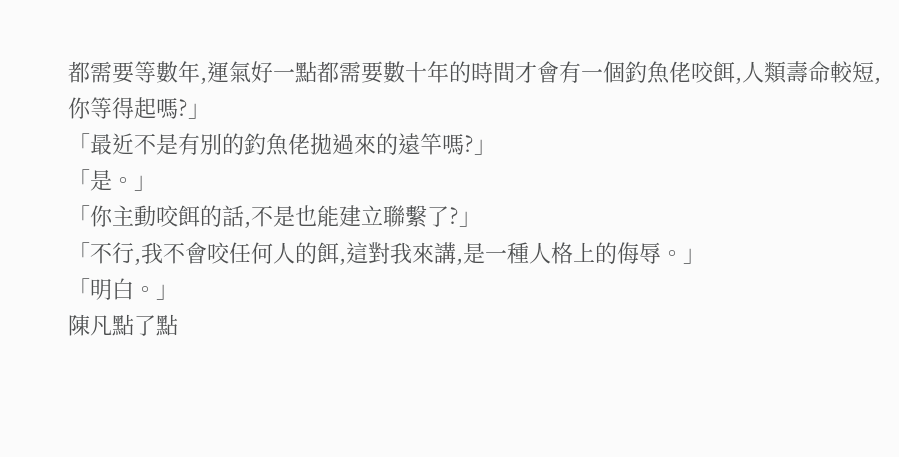都需要等數年,運氣好一點都需要數十年的時間才會有一個釣魚佬咬餌,人類壽命較短,你等得起嗎?」
「最近不是有別的釣魚佬拋過來的遠竿嗎?」
「是。」
「你主動咬餌的話,不是也能建立聯繫了?」
「不行,我不會咬任何人的餌,這對我來講,是一種人格上的侮辱。」
「明白。」
陳凡點了點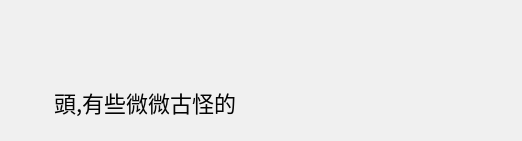頭,有些微微古怪的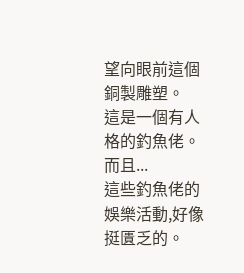望向眼前這個銅製雕塑。
這是一個有人格的釣魚佬。
而且...
這些釣魚佬的娛樂活動,好像挺匱乏的。